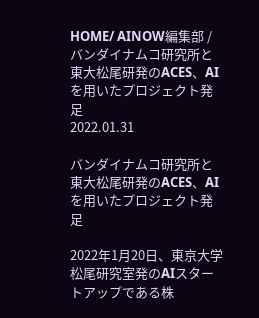HOME/ AINOW編集部 /バンダイナムコ研究所と東大松尾研発のACES、AIを用いたプロジェクト発足
2022.01.31

バンダイナムコ研究所と東大松尾研発のACES、AIを用いたプロジェクト発足

2022年1月20日、東京大学松尾研究室発のAIスタートアップである株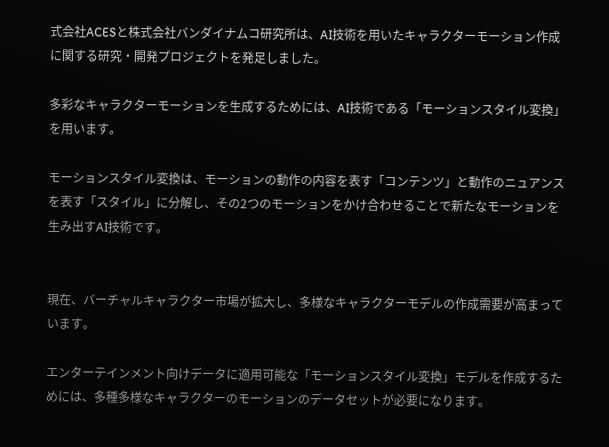式会社ACESと株式会社バンダイナムコ研究所は、AI技術を用いたキャラクターモーション作成に関する研究・開発プロジェクトを発足しました。

多彩なキャラクターモーションを生成するためには、AI技術である「モーションスタイル変換」を用います。

モーションスタイル変換は、モーションの動作の内容を表す「コンテンツ」と動作のニュアンスを表す「スタイル」に分解し、その2つのモーションをかけ合わせることで新たなモーションを生み出すAI技術です。


現在、バーチャルキャラクター市場が拡大し、多様なキャラクターモデルの作成需要が高まっています。

エンターテインメント向けデータに適用可能な「モーションスタイル変換」モデルを作成するためには、多種多様なキャラクターのモーションのデータセットが必要になります。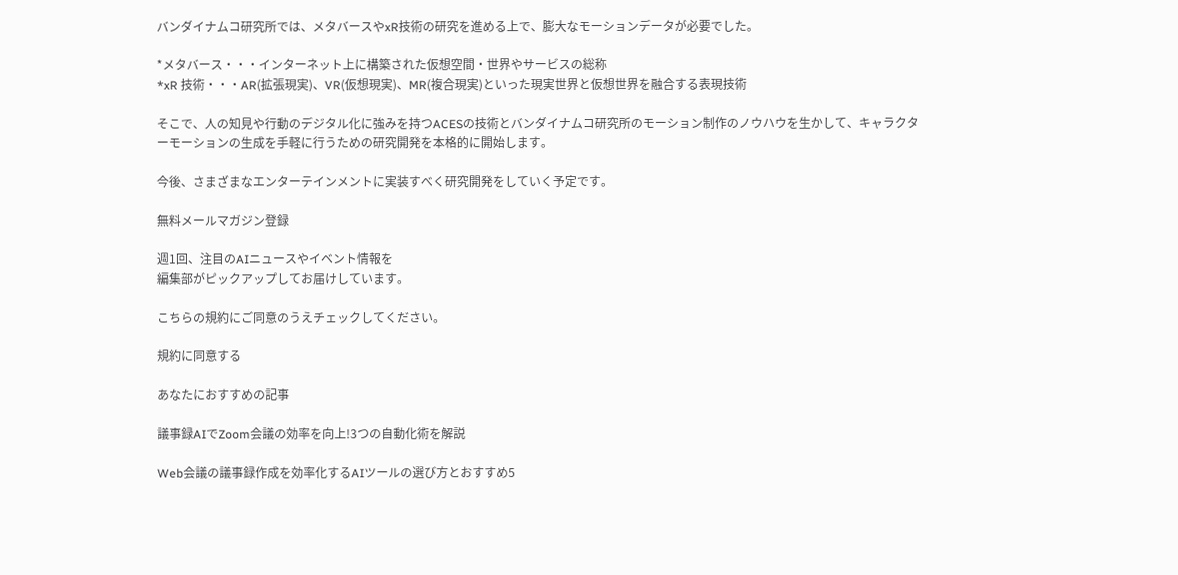バンダイナムコ研究所では、メタバースやxR技術の研究を進める上で、膨大なモーションデータが必要でした。

*メタバース・・・インターネット上に構築された仮想空間・世界やサービスの総称
*xR 技術・・・AR(拡張現実)、VR(仮想現実)、MR(複合現実)といった現実世界と仮想世界を融合する表現技術

そこで、人の知見や行動のデジタル化に強みを持つACESの技術とバンダイナムコ研究所のモーション制作のノウハウを生かして、キャラクターモーションの生成を手軽に行うための研究開発を本格的に開始します。

今後、さまざまなエンターテインメントに実装すべく研究開発をしていく予定です。

無料メールマガジン登録

週1回、注目のAIニュースやイベント情報を
編集部がピックアップしてお届けしています。

こちらの規約にご同意のうえチェックしてください。

規約に同意する

あなたにおすすめの記事

議事録AIでZoom会議の効率を向上!3つの自動化術を解説

Web会議の議事録作成を効率化するAIツールの選び方とおすすめ5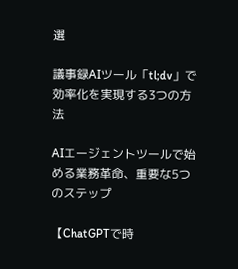選

議事録AIツール「tl;dv」で効率化を実現する3つの方法

AIエージェントツールで始める業務革命、重要な5つのステップ

【ChatGPTで時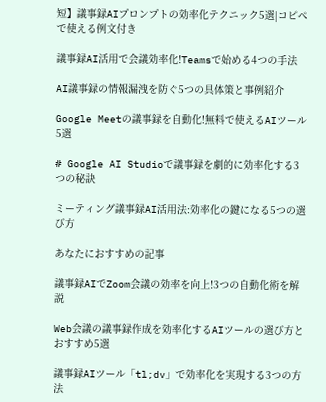短】議事録AIプロンプトの効率化テクニック5選|コピペで使える例文付き

議事録AI活用で会議効率化!Teamsで始める4つの手法

AI議事録の情報漏洩を防ぐ5つの具体策と事例紹介

Google Meetの議事録を自動化!無料で使えるAIツール5選

# Google AI Studioで議事録を劇的に効率化する3つの秘訣

ミーティング議事録AI活用法:効率化の鍵になる5つの選び方

あなたにおすすめの記事

議事録AIでZoom会議の効率を向上!3つの自動化術を解説

Web会議の議事録作成を効率化するAIツールの選び方とおすすめ5選

議事録AIツール「tl;dv」で効率化を実現する3つの方法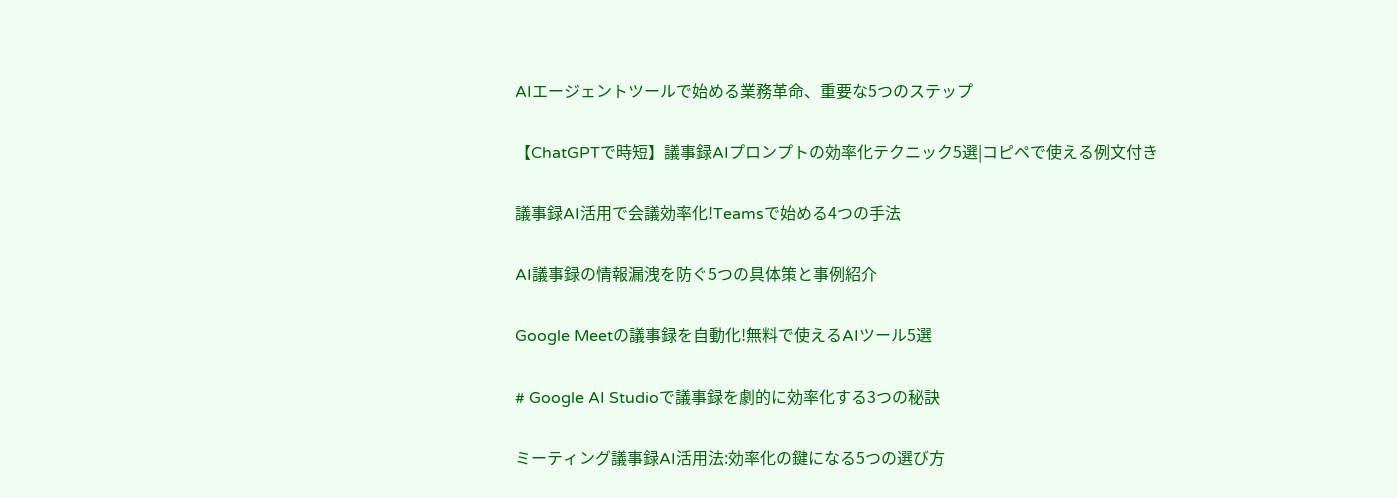AIエージェントツールで始める業務革命、重要な5つのステップ

【ChatGPTで時短】議事録AIプロンプトの効率化テクニック5選|コピペで使える例文付き

議事録AI活用で会議効率化!Teamsで始める4つの手法

AI議事録の情報漏洩を防ぐ5つの具体策と事例紹介

Google Meetの議事録を自動化!無料で使えるAIツール5選

# Google AI Studioで議事録を劇的に効率化する3つの秘訣

ミーティング議事録AI活用法:効率化の鍵になる5つの選び方